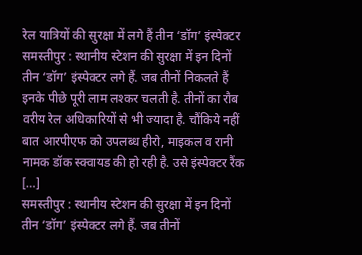रेल यात्रियों की सुरक्षा में लगे हैं तीन ‘डॉग’ इंस्पेक्टर
समस्तीपुर : स्थानीय स्टेशन की सुरक्षा में इन दिनों तीन ‘डॉग’ इंस्पेक्टर लगे हैं. जब तीनों निकलते हैं इनके पीछे पूरी लाम लश्कर चलती है. तीनों का रौब वरीय रेल अधिकारियों से भी ज्यादा है. चौंकिये नहीं बात आरपीएफ को उपलब्ध हीरो, माइकल व रानी नामक डॉक स्क्वायड की हो रही है. उसे इंस्पेक्टर रैंक […]
समस्तीपुर : स्थानीय स्टेशन की सुरक्षा में इन दिनों तीन ‘डॉग’ इंस्पेक्टर लगे हैं. जब तीनों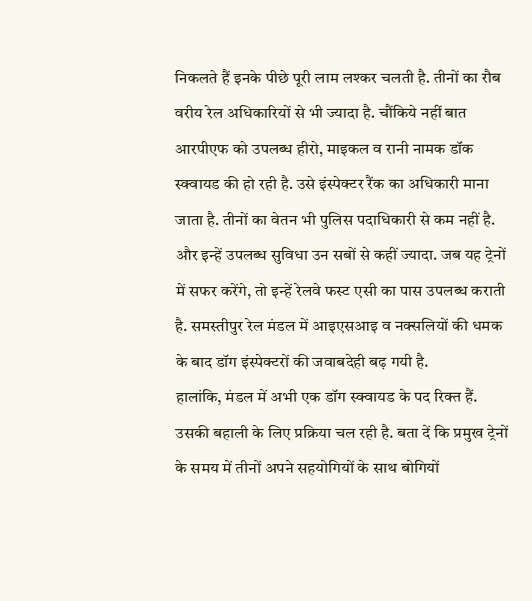निकलते हैं इनके पीछे पूरी लाम लश्कर चलती है. तीनों का रौब वरीय रेल अधिकारियों से भी ज्यादा है. चौंकिये नहीं बात आरपीएफ को उपलब्ध हीरो, माइकल व रानी नामक डॉक स्क्वायड की हो रही है. उसे इंस्पेक्टर रैंक का अधिकारी माना जाता है. तीनों का वेतन भी पुलिस पदाधिकारी से कम नहीं है. और इन्हें उपलब्ध सुविधा उन सबों से कहीं ज्यादा. जब यह ट्रेनों में सफर करेंगे, तो इन्हें रेलवे फस्ट एसी का पास उपलब्ध कराती है. समस्तीपुर रेल मंडल में आइएसआइ व नक्सलियों की धमक के बाद डॉग इंस्पेक्टरों की जवाबदेही बढ़ गयी है.
हालांकि, मंडल में अभी एक डॉग स्क्वायड के पद रिक्त हैं. उसकी बहाली के लिए प्रक्रिया चल रही है. बता दें कि प्रमुख ट्रेनों के समय में तीनों अपने सहयोगियों के साथ बोगियों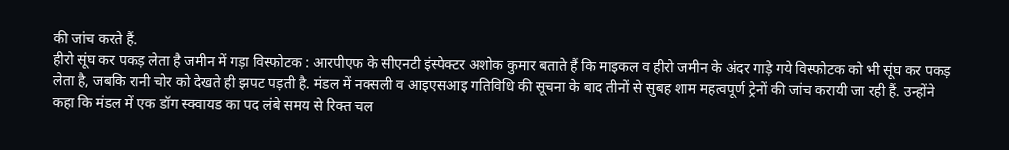की जांच करते हैं.
हीरो सूंघ कर पकड़ लेता है जमीन में गड़ा विस्फोटक : आरपीएफ के सीएनटी इंस्पेक्टर अशोक कुमार बताते हैं कि माइकल व हीरो जमीन के अंदर गाड़े गये विस्फोटक को भी सूंघ कर पकड़ लेता है, जबकि रानी चोर को देखते ही झपट पड़ती है. मंडल में नक्सली व आइएसआइ गतिविधि की सूचना के बाद तीनों से सुबह शाम महत्वपूर्ण ट्रेनों की जांच करायी जा रही हैं. उन्होंने कहा कि मंडल में एक डॉग स्क्वायड का पद लंबे समय से रिक्त चल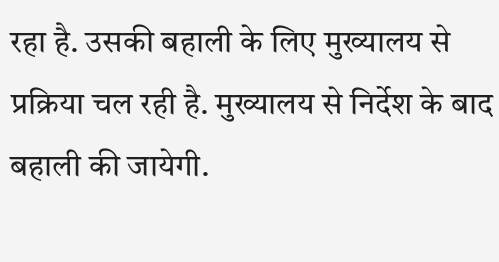रहा है. उसकी बहाली के लिए मुख्यालय से प्रक्रिया चल रही है. मुख्यालय से निर्देश के बाद बहाली की जायेगी.